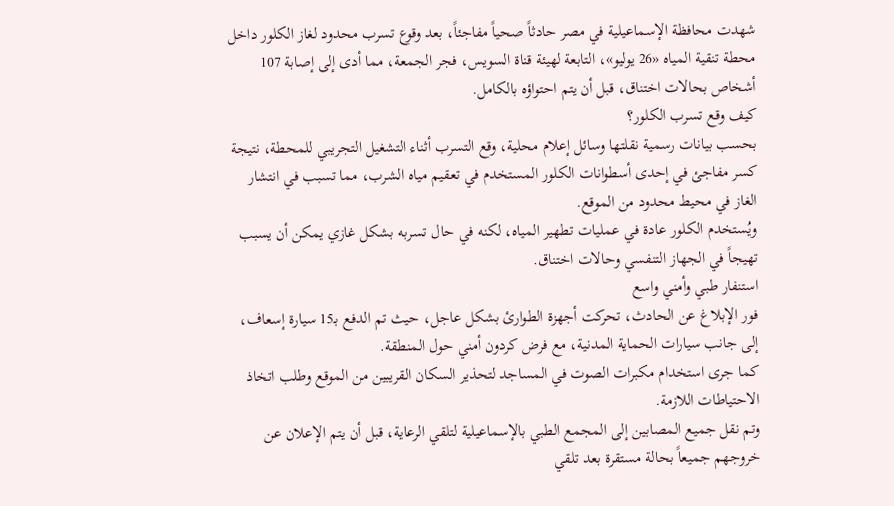شهدت محافظة الإسماعيلية في مصر حادثاً صحياً مفاجئاً، بعد وقوع تسرب محدود لغاز الكلور داخل محطة تنقية المياه «26 يوليو»، التابعة لهيئة قناة السويس، فجر الجمعة، مما أدى إلى إصابة 107 أشخاص بحالات اختناق، قبل أن يتم احتواؤه بالكامل.
كيف وقع تسرب الكلور؟
بحسب بيانات رسمية نقلتها وسائل إعلام محلية، وقع التسرب أثناء التشغيل التجريبي للمحطة، نتيجة كسر مفاجئ في إحدى أسطوانات الكلور المستخدم في تعقيم مياه الشرب، مما تسبب في انتشار الغاز في محيط محدود من الموقع.
ويُستخدم الكلور عادة في عمليات تطهير المياه، لكنه في حال تسربه بشكل غازي يمكن أن يسبب تهيجاً في الجهاز التنفسي وحالات اختناق.
استنفار طبي وأمني واسع
فور الإبلاغ عن الحادث، تحركت أجهزة الطوارئ بشكل عاجل، حيث تم الدفع بـ15 سيارة إسعاف، إلى جانب سيارات الحماية المدنية، مع فرض كردون أمني حول المنطقة.
كما جرى استخدام مكبرات الصوت في المساجد لتحذير السكان القريبين من الموقع وطلب اتخاذ الاحتياطات اللازمة.
وتم نقل جميع المصابين إلى المجمع الطبي بالإسماعيلية لتلقي الرعاية، قبل أن يتم الإعلان عن خروجهم جميعاً بحالة مستقرة بعد تلقي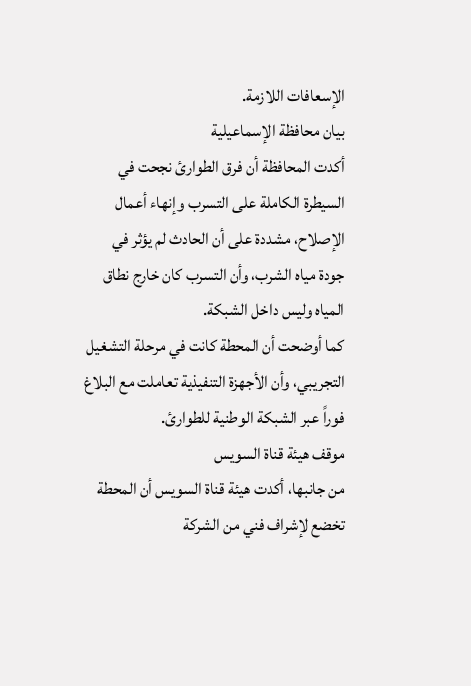الإسعافات اللازمة.
بيان محافظة الإسماعيلية
أكدت المحافظة أن فرق الطوارئ نجحت في السيطرة الكاملة على التسرب وإنهاء أعمال الإصلاح، مشددة على أن الحادث لم يؤثر في جودة مياه الشرب، وأن التسرب كان خارج نطاق المياه وليس داخل الشبكة.
كما أوضحت أن المحطة كانت في مرحلة التشغيل التجريبي، وأن الأجهزة التنفيذية تعاملت مع البلاغ فوراً عبر الشبكة الوطنية للطوارئ.
موقف هيئة قناة السويس
من جانبها، أكدت هيئة قناة السويس أن المحطة تخضع لإشراف فني من الشركة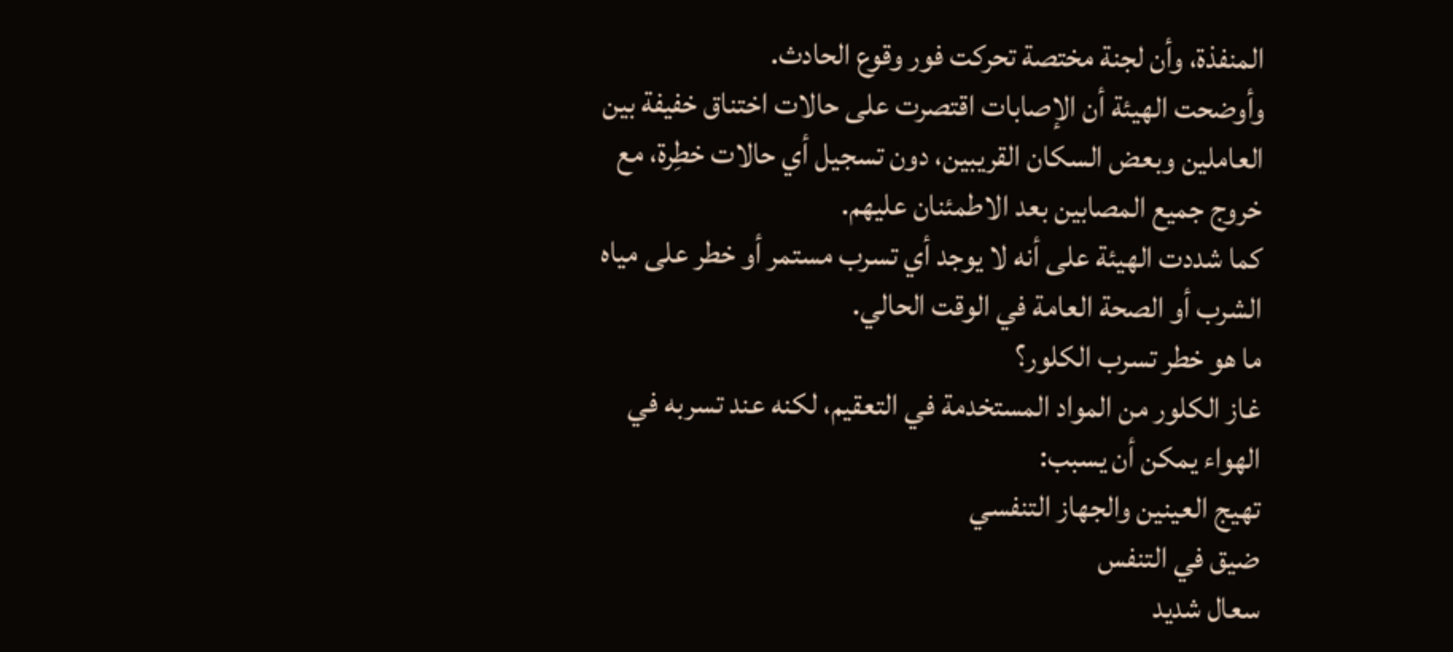المنفذة، وأن لجنة مختصة تحركت فور وقوع الحادث.
وأوضحت الهيئة أن الإصابات اقتصرت على حالات اختناق خفيفة بين العاملين وبعض السكان القريبين، دون تسجيل أي حالات خطِرة، مع خروج جميع المصابين بعد الاطمئنان عليهم.
كما شددت الهيئة على أنه لا يوجد أي تسرب مستمر أو خطر على مياه الشرب أو الصحة العامة في الوقت الحالي.
ما هو خطر تسرب الكلور؟
غاز الكلور من المواد المستخدمة في التعقيم، لكنه عند تسربه في الهواء يمكن أن يسبب:
تهيج العينين والجهاز التنفسي
ضيق في التنفس
سعال شديد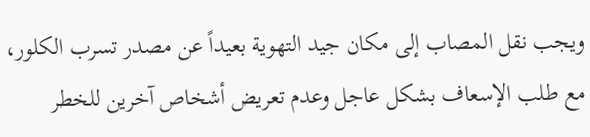ويجب نقل المصاب إلى مكان جيد التهوية بعيداً عن مصدر تسرب الكلور، مع طلب الإسعاف بشكل عاجل وعدم تعريض أشخاص آخرين للخطر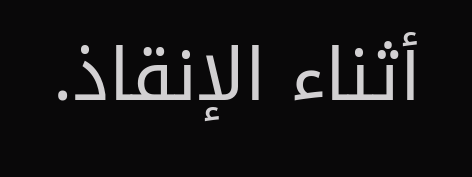أثناء الإنقاذ.